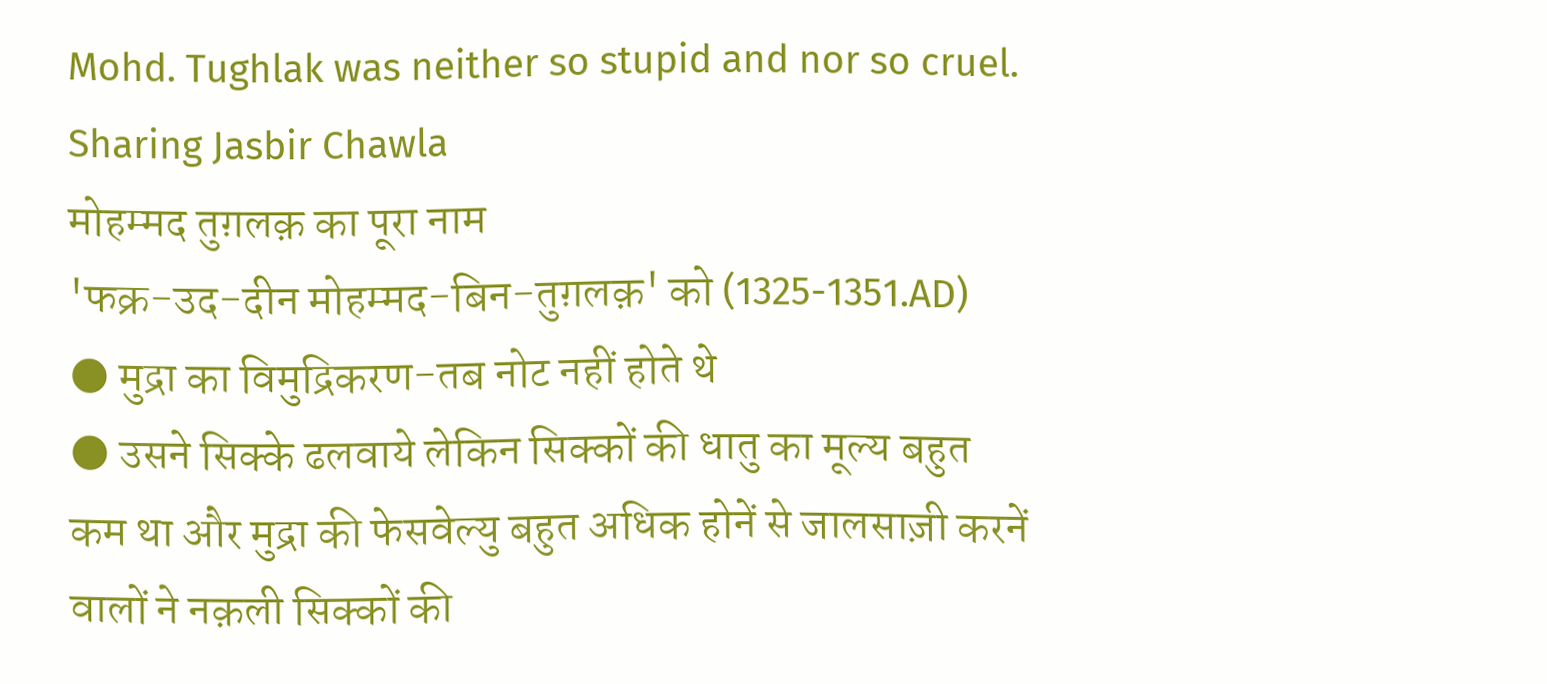Mohd. Tughlak was neither so stupid and nor so cruel.
Sharing Jasbir Chawla
मोहम्मद तुग़लक़ का पूरा नाम
'फक्र-उद-दीन मोहम्मद-बिन-तुग़लक़' को (1325-1351.AD)
🌑 मुद्रा का विमुद्रिकरण-तब नोट नहीं होते थे
🌑 उसने सिक्के ढलवाये लेकिन सिक्कों की धातु का मूल्य बहुत कम था और मुद्रा की फेसवेल्यु बहुत अधिक होनें से जालसाज़ी करनें वालों ने नक़ली सिक्कों की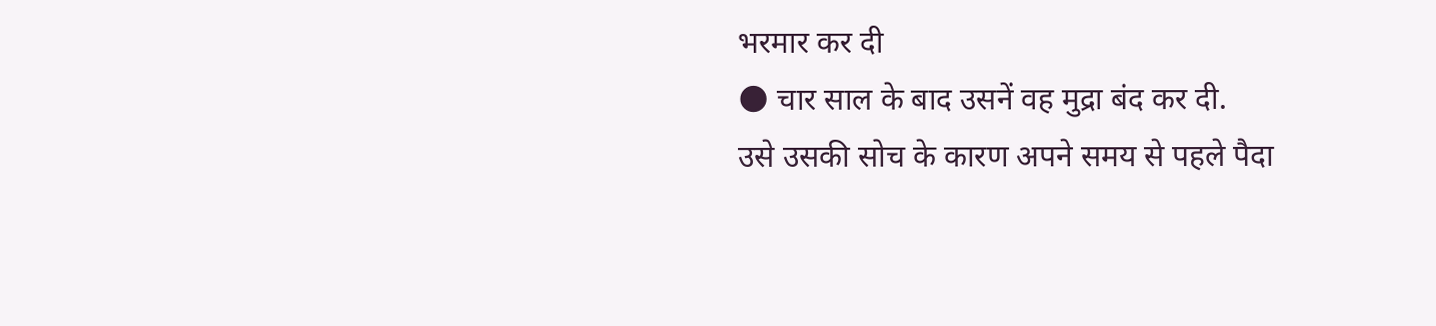भरमार कर दी
🌑 चार साल के बाद उसनें वह मुद्रा बंद कर दी.
उसे उसकी सोच के कारण अपने समय से पहले पैदा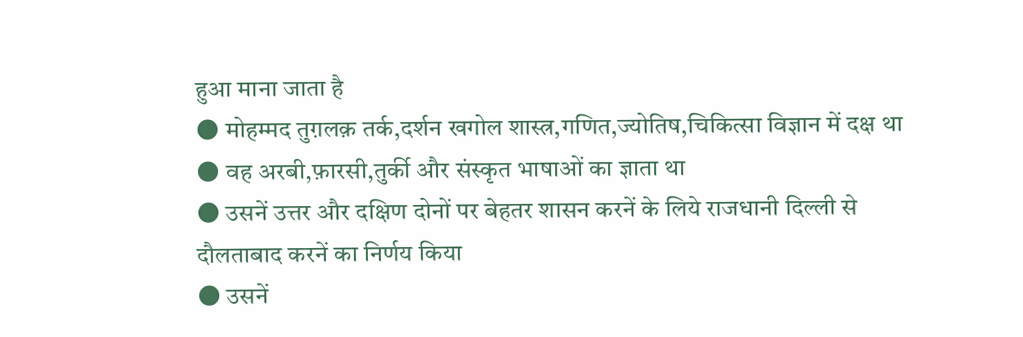हुआ माना जाता है
🌑 मोहम्मद तुग़लक़ तर्क,दर्शन खगोल शास्त्र,गणित,ज्योतिष,चिकित्सा विज्ञान में दक्ष था
🌑 वह अरबी,फ़ारसी,तुर्की और संस्कृत भाषाओं का ज्ञाता था
🌑 उसनें उत्तर और दक्षिण दोनों पर बेहतर शासन करनें के लिये राजधानी दिल्ली से दौलताबाद करनें का निर्णय किया
🌑 उसनें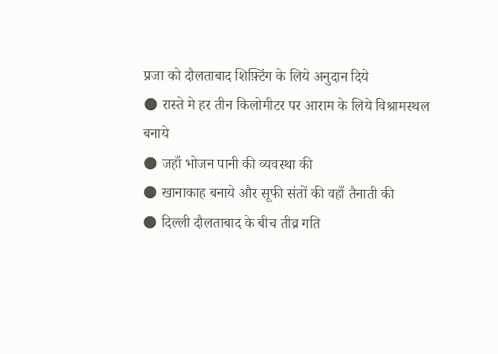प्रजा को दौलताबाद शिफ़्टिंग के लिये अनुदान दिये
🌑 रास्ते मे हर तीन किलोमीटर पर आराम के लिये विश्रामस्थल बनाये
🌑 जहाँ भोजन पानी की व्यवस्था की
🌑 खानाकाह बनाये और सूफी संतों की वहाँ तैनाती की
🌑 दिल्ली दौलताबाद के बीच तीव्र गति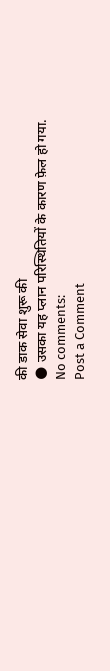की डाक सेवा शुरू की
🌑 उसका यह प्लान परिस्थितियों के कारण फ़ेल हो गया.
No comments:
Post a Comment